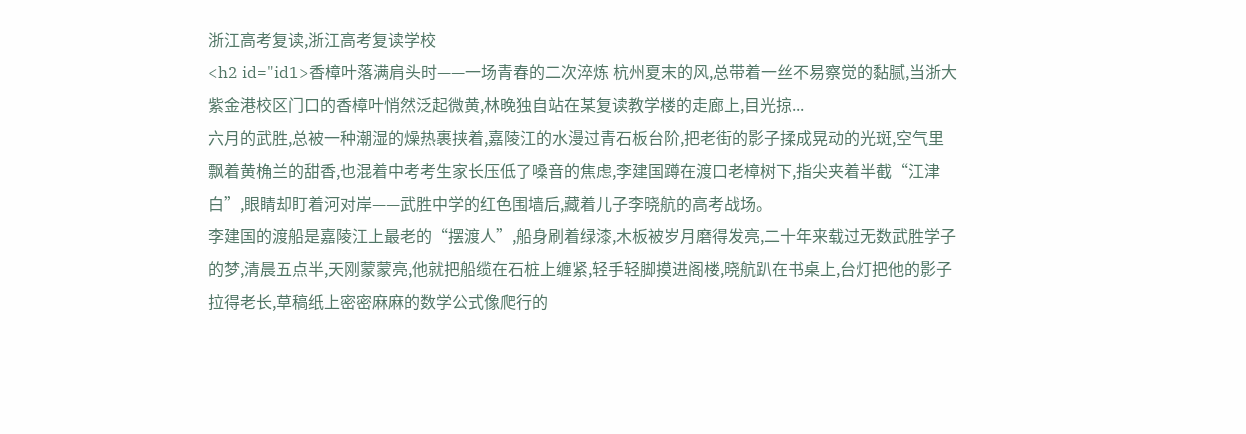浙江高考复读,浙江高考复读学校
<h2 id="id1>香樟叶落满肩头时——一场青春的二次淬炼 杭州夏末的风,总带着一丝不易察觉的黏腻,当浙大紫金港校区门口的香樟叶悄然泛起微黄,林晚独自站在某复读教学楼的走廊上,目光掠...
六月的武胜,总被一种潮湿的燥热裹挟着,嘉陵江的水漫过青石板台阶,把老街的影子揉成晃动的光斑,空气里飘着黄桷兰的甜香,也混着中考考生家长压低了嗓音的焦虑,李建国蹲在渡口老樟树下,指尖夹着半截“江津白”,眼睛却盯着河对岸——武胜中学的红色围墙后,藏着儿子李晓航的高考战场。
李建国的渡船是嘉陵江上最老的“摆渡人”,船身刷着绿漆,木板被岁月磨得发亮,二十年来载过无数武胜学子的梦,清晨五点半,天刚蒙蒙亮,他就把船缆在石桩上缠紧,轻手轻脚摸进阁楼,晓航趴在书桌上,台灯把他的影子拉得老长,草稿纸上密密麻麻的数学公式像爬行的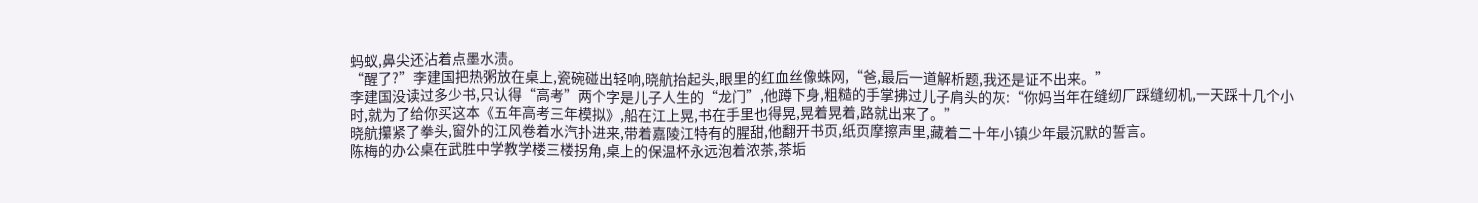蚂蚁,鼻尖还沾着点墨水渍。
“醒了?”李建国把热粥放在桌上,瓷碗碰出轻响,晓航抬起头,眼里的红血丝像蛛网,“爸,最后一道解析题,我还是证不出来。”
李建国没读过多少书,只认得“高考”两个字是儿子人生的“龙门”,他蹲下身,粗糙的手掌拂过儿子肩头的灰:“你妈当年在缝纫厂踩缝纫机,一天踩十几个小时,就为了给你买这本《五年高考三年模拟》,船在江上晃,书在手里也得晃,晃着晃着,路就出来了。”
晓航攥紧了拳头,窗外的江风卷着水汽扑进来,带着嘉陵江特有的腥甜,他翻开书页,纸页摩擦声里,藏着二十年小镇少年最沉默的誓言。
陈梅的办公桌在武胜中学教学楼三楼拐角,桌上的保温杯永远泡着浓茶,茶垢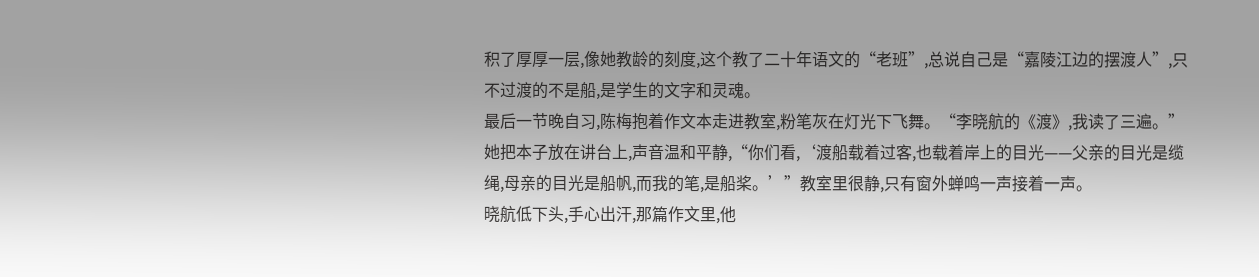积了厚厚一层,像她教龄的刻度,这个教了二十年语文的“老班”,总说自己是“嘉陵江边的摆渡人”,只不过渡的不是船,是学生的文字和灵魂。
最后一节晚自习,陈梅抱着作文本走进教室,粉笔灰在灯光下飞舞。“李晓航的《渡》,我读了三遍。”她把本子放在讲台上,声音温和平静,“你们看,‘渡船载着过客,也载着岸上的目光——父亲的目光是缆绳,母亲的目光是船帆,而我的笔,是船桨。’”教室里很静,只有窗外蝉鸣一声接着一声。
晓航低下头,手心出汗,那篇作文里,他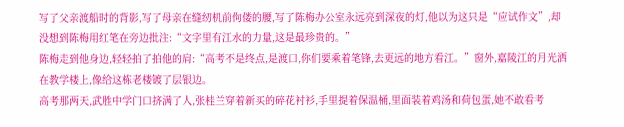写了父亲渡船时的背影,写了母亲在缝纫机前佝偻的腰,写了陈梅办公室永远亮到深夜的灯,他以为这只是“应试作文”,却没想到陈梅用红笔在旁边批注:“文字里有江水的力量,这是最珍贵的。”
陈梅走到他身边,轻轻拍了拍他的肩:“高考不是终点,是渡口,你们要乘着笔锋,去更远的地方看江。”窗外,嘉陵江的月光洒在教学楼上,像给这栋老楼镀了层银边。
高考那两天,武胜中学门口挤满了人,张桂兰穿着新买的碎花衬衫,手里提着保温桶,里面装着鸡汤和荷包蛋,她不敢看考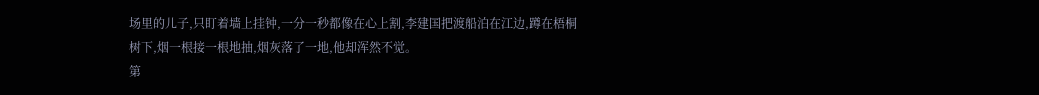场里的儿子,只盯着墙上挂钟,一分一秒都像在心上割,李建国把渡船泊在江边,蹲在梧桐树下,烟一根接一根地抽,烟灰落了一地,他却浑然不觉。
第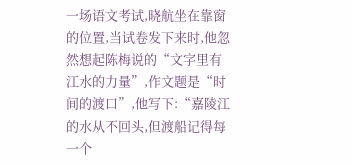一场语文考试,晓航坐在靠窗的位置,当试卷发下来时,他忽然想起陈梅说的“文字里有江水的力量”,作文题是“时间的渡口”,他写下:“嘉陵江的水从不回头,但渡船记得每一个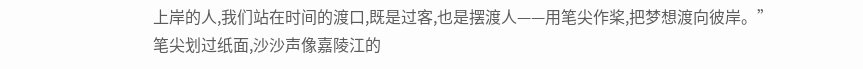上岸的人,我们站在时间的渡口,既是过客,也是摆渡人——用笔尖作桨,把梦想渡向彼岸。”
笔尖划过纸面,沙沙声像嘉陵江的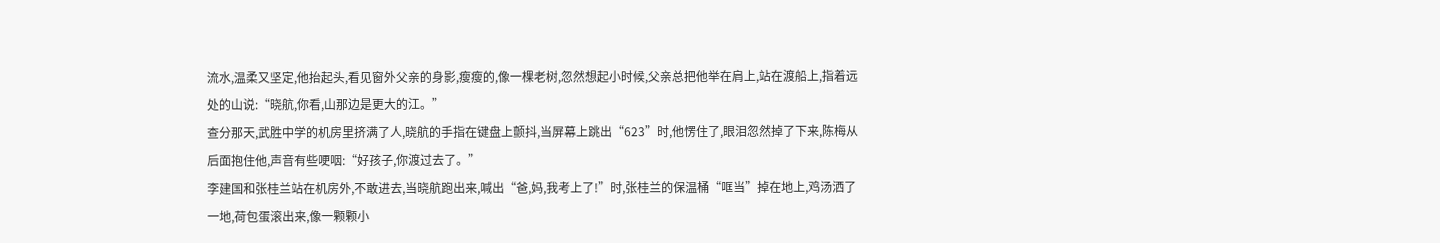流水,温柔又坚定,他抬起头,看见窗外父亲的身影,瘦瘦的,像一棵老树,忽然想起小时候,父亲总把他举在肩上,站在渡船上,指着远处的山说:“晓航,你看,山那边是更大的江。”
查分那天,武胜中学的机房里挤满了人,晓航的手指在键盘上颤抖,当屏幕上跳出“623”时,他愣住了,眼泪忽然掉了下来,陈梅从后面抱住他,声音有些哽咽:“好孩子,你渡过去了。”
李建国和张桂兰站在机房外,不敢进去,当晓航跑出来,喊出“爸,妈,我考上了!”时,张桂兰的保温桶“哐当”掉在地上,鸡汤洒了一地,荷包蛋滚出来,像一颗颗小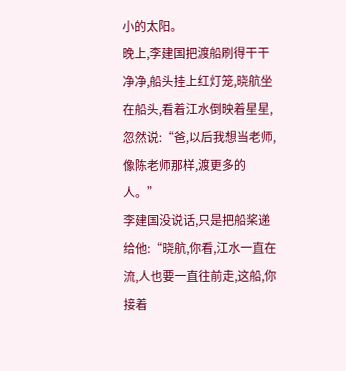小的太阳。
晚上,李建国把渡船刷得干干净净,船头挂上红灯笼,晓航坐在船头,看着江水倒映着星星,忽然说:“爸,以后我想当老师,像陈老师那样,渡更多的人。”
李建国没说话,只是把船桨递给他:“晓航,你看,江水一直在流,人也要一直往前走,这船,你接着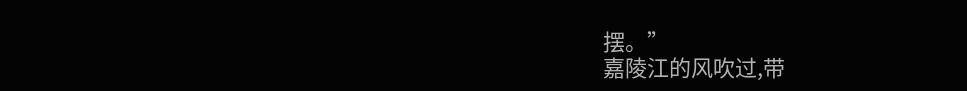摆。”
嘉陵江的风吹过,带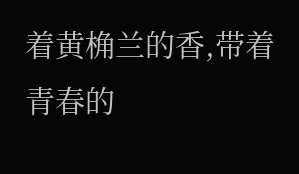着黄桷兰的香,带着青春的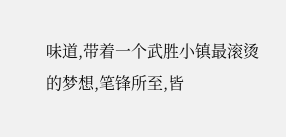味道,带着一个武胜小镇最滚烫的梦想,笔锋所至,皆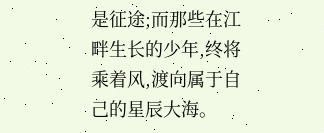是征途;而那些在江畔生长的少年,终将乘着风,渡向属于自己的星辰大海。